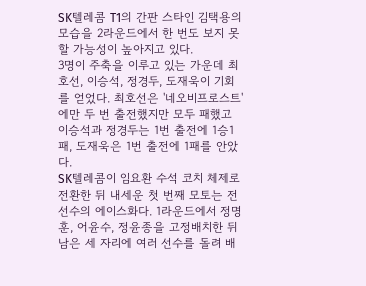SK텔레콤 T1의 간판 스타인 김택용의 모습을 2라운드에서 한 번도 보지 못할 가능성이 높아지고 있다.
3명이 주축을 이루고 있는 가운데 최호선, 이승석, 정경두, 도재욱이 기회를 얻었다. 최호선은 '네오비프로스트'에만 두 번 출전했지만 모두 패했고 이승석과 정경두는 1번 출전에 1승1패, 도재욱은 1번 출전에 1패를 안았다.
SK텔레콤이 임요환 수석 코치 체제로 전환한 뒤 내세운 첫 번째 모토는 전 선수의 에이스화다. 1라운드에서 정명훈, 어윤수, 정윤종을 고정배치한 뒤 남은 세 자리에 여러 선수를 돌려 배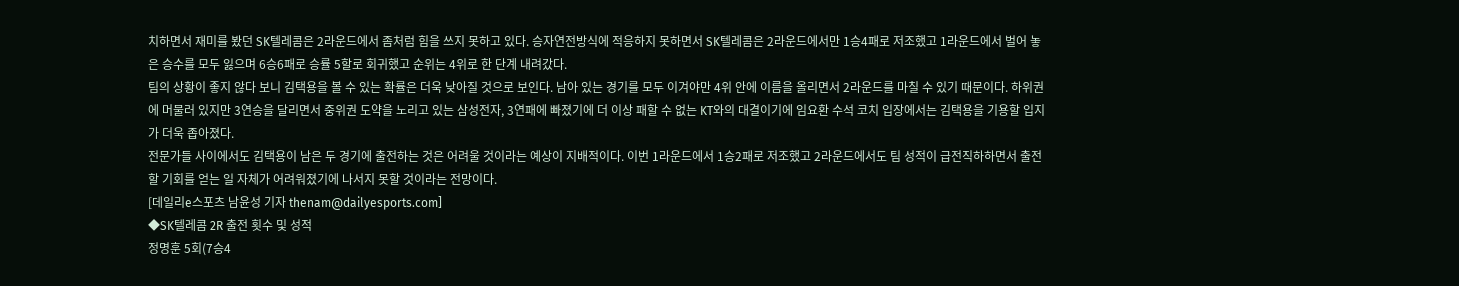치하면서 재미를 봤던 SK텔레콤은 2라운드에서 좀처럼 힘을 쓰지 못하고 있다. 승자연전방식에 적응하지 못하면서 SK텔레콤은 2라운드에서만 1승4패로 저조했고 1라운드에서 벌어 놓은 승수를 모두 잃으며 6승6패로 승률 5할로 회귀했고 순위는 4위로 한 단계 내려갔다.
팀의 상황이 좋지 않다 보니 김택용을 볼 수 있는 확률은 더욱 낮아질 것으로 보인다. 남아 있는 경기를 모두 이겨야만 4위 안에 이름을 올리면서 2라운드를 마칠 수 있기 때문이다. 하위권에 머물러 있지만 3연승을 달리면서 중위권 도약을 노리고 있는 삼성전자, 3연패에 빠졌기에 더 이상 패할 수 없는 KT와의 대결이기에 임요환 수석 코치 입장에서는 김택용을 기용할 입지가 더욱 좁아졌다.
전문가들 사이에서도 김택용이 남은 두 경기에 출전하는 것은 어려울 것이라는 예상이 지배적이다. 이번 1라운드에서 1승2패로 저조했고 2라운드에서도 팀 성적이 급전직하하면서 출전할 기회를 얻는 일 자체가 어려워졌기에 나서지 못할 것이라는 전망이다.
[데일리e스포츠 남윤성 기자 thenam@dailyesports.com]
◆SK텔레콤 2R 출전 횟수 및 성적
정명훈 5회(7승4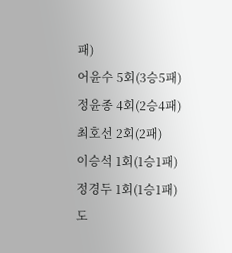패)
어윤수 5회(3승5패)
정윤종 4회(2승4패)
최호선 2회(2패)
이승석 1회(1승1패)
정경두 1회(1승1패)
도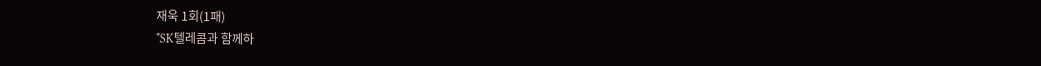재욱 1회(1패)
*SK텔레콤과 함께하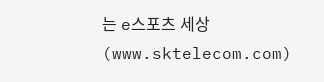는 e스포츠 세상(www.sktelecom.com)